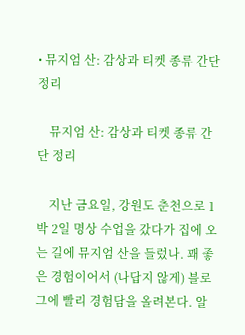• 뮤지엄 산: 감상과 티켓 종류 간단 정리

    뮤지엄 산: 감상과 티켓 종류 간단 정리

    지난 금요일, 강원도 춘천으로 1박 2일 명상 수업을 갔다가 집에 오는 길에 뮤지엄 산을 들렀나. 꽤 좋은 경험이어서 (나답지 않게) 블로그에 빨리 경험담을 올려본다. 알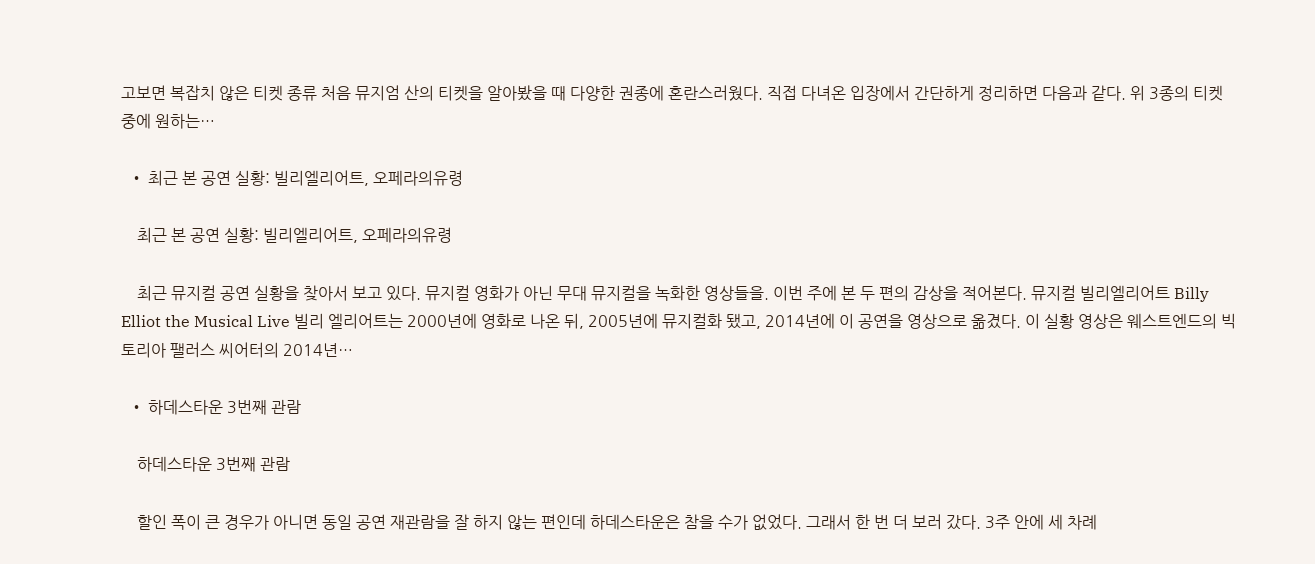고보면 복잡치 않은 티켓 종류 처음 뮤지엄 산의 티켓을 알아봤을 때 다양한 권종에 혼란스러웠다. 직접 다녀온 입장에서 간단하게 정리하면 다음과 같다. 위 3종의 티켓 중에 원하는…

  • 최근 본 공연 실황: 빌리엘리어트, 오페라의유령

    최근 본 공연 실황: 빌리엘리어트, 오페라의유령

    최근 뮤지컬 공연 실황을 찾아서 보고 있다. 뮤지컬 영화가 아닌 무대 뮤지컬을 녹화한 영상들을. 이번 주에 본 두 편의 감상을 적어본다. 뮤지컬 빌리엘리어트 Billy Elliot the Musical Live 빌리 엘리어트는 2000년에 영화로 나온 뒤, 2005년에 뮤지컬화 됐고, 2014년에 이 공연을 영상으로 옮겼다. 이 실황 영상은 웨스트엔드의 빅토리아 팰러스 씨어터의 2014년…

  • 하데스타운 3번째 관람

    하데스타운 3번째 관람

    할인 폭이 큰 경우가 아니면 동일 공연 재관람을 잘 하지 않는 편인데 하데스타운은 참을 수가 없었다. 그래서 한 번 더 보러 갔다. 3주 안에 세 차례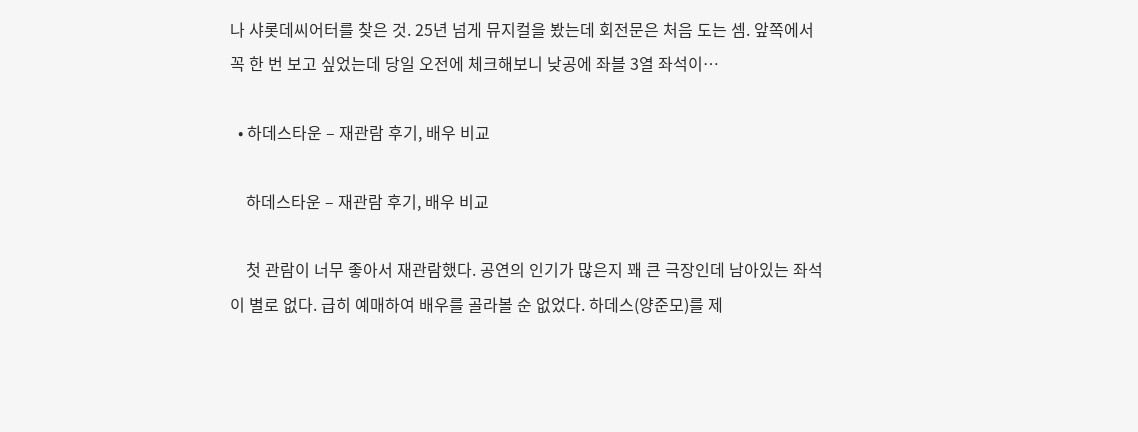나 샤롯데씨어터를 찾은 것. 25년 넘게 뮤지컬을 봤는데 회전문은 처음 도는 셈. 앞쪽에서 꼭 한 번 보고 싶었는데 당일 오전에 체크해보니 낮공에 좌블 3열 좌석이…

  • 하데스타운 – 재관람 후기, 배우 비교

    하데스타운 – 재관람 후기, 배우 비교

    첫 관람이 너무 좋아서 재관람했다. 공연의 인기가 많은지 꽤 큰 극장인데 남아있는 좌석이 별로 없다. 급히 예매하여 배우를 골라볼 순 없었다. 하데스(양준모)를 제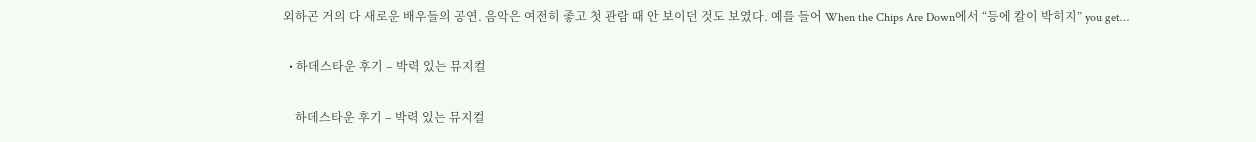외하곤 거의 다 새로운 배우들의 공연. 음악은 여전히 좋고 첫 관람 때 안 보이던 것도 보였다. 예를 들어 When the Chips Are Down에서 “등에 칼이 박히지” you get…

  • 하데스타운 후기 – 박력 있는 뮤지컬

    하데스타운 후기 – 박력 있는 뮤지컬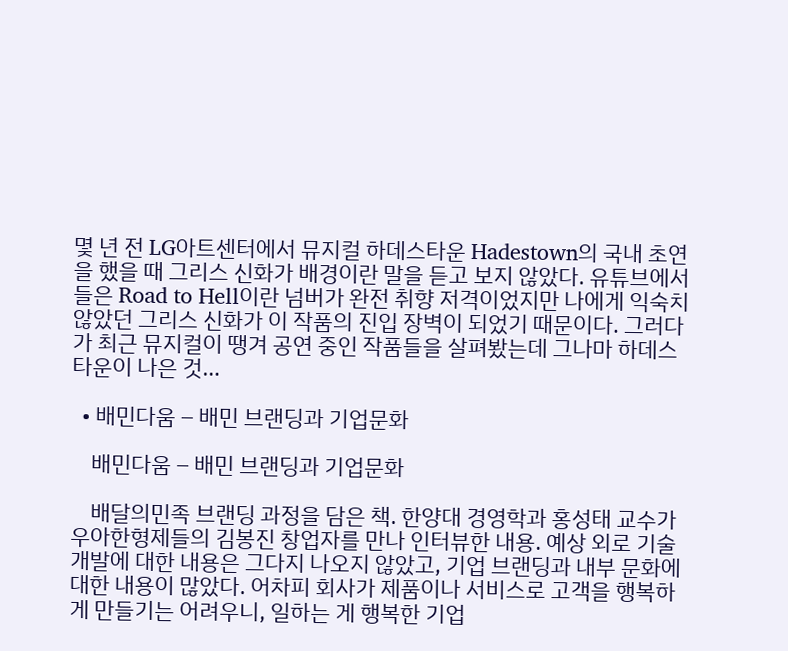몇 년 전 LG아트센터에서 뮤지컬 하데스타운 Hadestown의 국내 초연을 했을 때 그리스 신화가 배경이란 말을 듣고 보지 않았다. 유튜브에서 들은 Road to Hell이란 넘버가 완전 취향 저격이었지만 나에게 익숙치 않았던 그리스 신화가 이 작품의 진입 장벽이 되었기 때문이다. 그러다가 최근 뮤지컬이 땡겨 공연 중인 작품들을 살펴봤는데 그나마 하데스타운이 나은 것…

  • 배민다움 – 배민 브랜딩과 기업문화

    배민다움 – 배민 브랜딩과 기업문화

    배달의민족 브랜딩 과정을 담은 책. 한양대 경영학과 홍성태 교수가 우아한형제들의 김봉진 창업자를 만나 인터뷰한 내용. 예상 외로 기술 개발에 대한 내용은 그다지 나오지 않았고, 기업 브랜딩과 내부 문화에 대한 내용이 많았다. 어차피 회사가 제품이나 서비스로 고객을 행복하게 만들기는 어려우니, 일하는 게 행복한 기업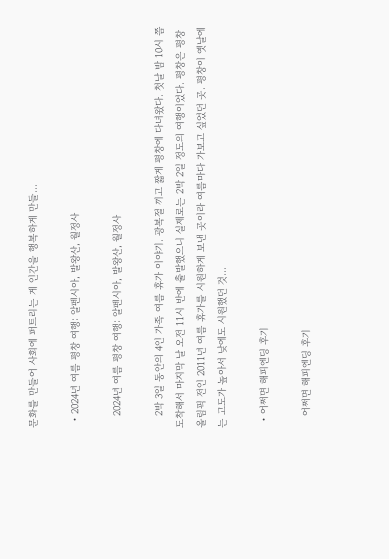문화를 만들어 사회에 퍼트리는 게 인간을 행복하게 만들…

  • 2024년 여름 평창 여행: 알펜시아, 발왕산, 월정사

    2024년 여름 평창 여행: 알펜시아, 발왕산, 월정사

    2박 3일 동안의 4인 가족 여름 휴가 이야기. 광복절 끼고 짧게 평창에 다녀왔다. 첫날 밤 10시 쯤 도착해서 마지막 날 오전 11시 반에 출발했으니 실제로는 2박 2일 정도의 여행이었다. 평창은 평창 올림픽 전인 2011년 여름 휴가를 시원하게 보낸 곳이라 여름마다 가보고 싶었던 곳. 평창이 옛날에는 고도가 높아서 낮에도 시원했던 것…

  • 어쩌면 해피엔딩 후기

    어쩌면 해피엔딩 후기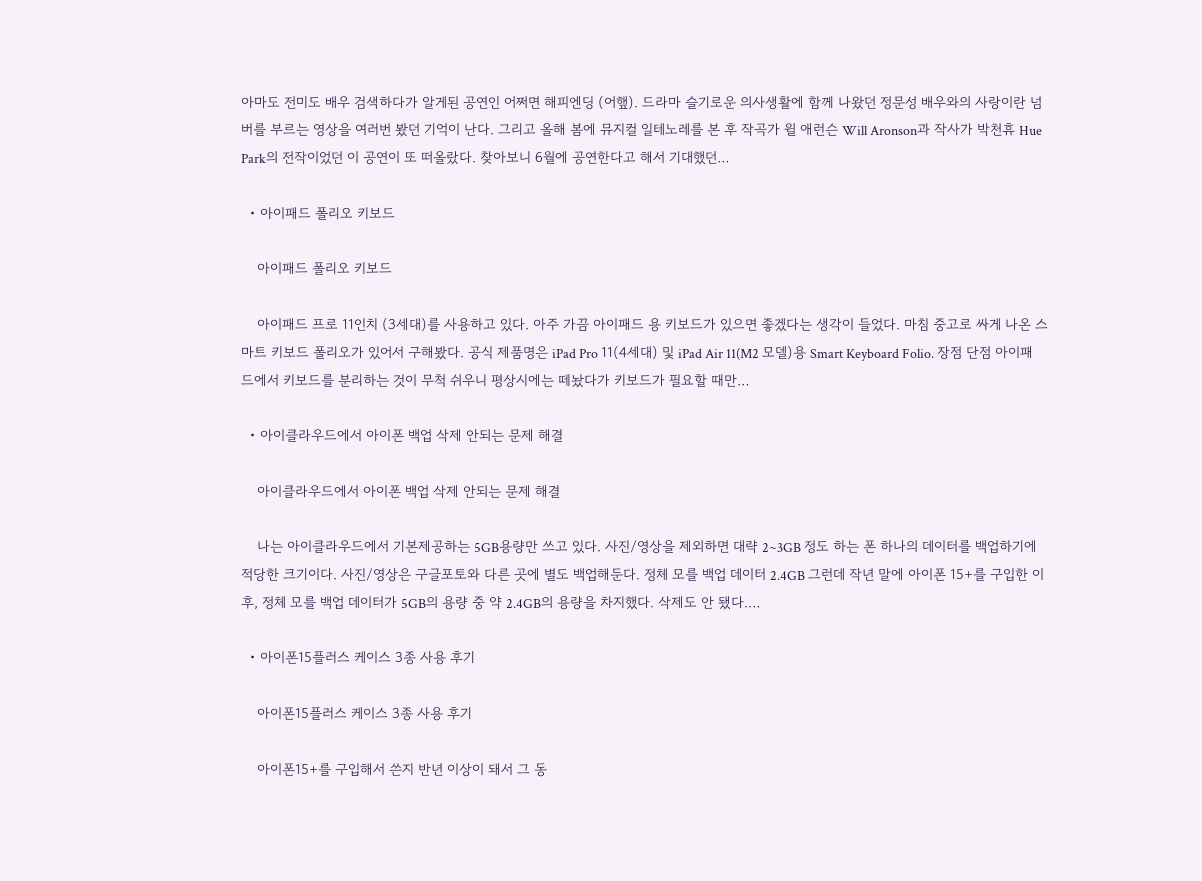아마도 전미도 배우 검색하다가 알게된 공연인 어쩌면 해피엔딩 (어햎). 드라마 슬기로운 의사생활에 함께 나왔던 정문성 배우와의 사랑이란 넘버를 부르는 영상을 여러번 봤던 기억이 난다. 그리고 올해 봄에 뮤지컬 일테노레를 본 후 작곡가 윌 애런슨 Will Aronson과 작사가 박천휴 Hue Park의 전작이었던 이 공연이 또 떠올랐다. 찾아보니 6월에 공연한다고 해서 기대했던…

  • 아이패드 폴리오 키보드

    아이패드 폴리오 키보드

    아이패드 프로 11인치 (3세대)를 사용하고 있다. 아주 가끔 아이패드 용 키보드가 있으면 좋겠다는 생각이 들었다. 마침 중고로 싸게 나온 스마트 키보드 폴리오가 있어서 구해봤다. 공식 제품명은 iPad Pro 11(4세대) 및 iPad Air 11(M2 모델)용 Smart Keyboard Folio. 장점 단점 아이패드에서 키보드를 분리하는 것이 무척 쉬우니 평상시에는 떼놨다가 키보드가 필요할 때만…

  • 아이클라우드에서 아이폰 백업 삭제 안되는 문제 해결

    아이클라우드에서 아이폰 백업 삭제 안되는 문제 해결

    나는 아이클라우드에서 기본제공하는 5GB용량만 쓰고 있다. 사진/영상을 제외하면 대략 2~3GB 정도 하는 폰 하나의 데이터를 백업하기에 적당한 크기이다. 사진/영상은 구글포토와 다른 곳에 별도 백업해둔다. 정체 모를 백업 데이터 2.4GB 그런데 작년 말에 아이폰 15+를 구입한 이후, 정체 모를 백업 데이터가 5GB의 용량 중 약 2.4GB의 용량을 차지했다. 삭제도 안 됐다.…

  • 아이폰15플러스 케이스 3종 사용 후기

    아이폰15플러스 케이스 3종 사용 후기

    아이폰15+를 구입해서 쓴지 반년 이상이 돼서 그 동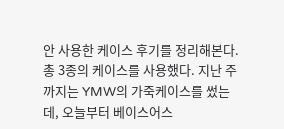안 사용한 케이스 후기를 정리해본다. 총 3종의 케이스를 사용했다. 지난 주까지는 YMW의 가죽케이스를 썼는데, 오늘부터 베이스어스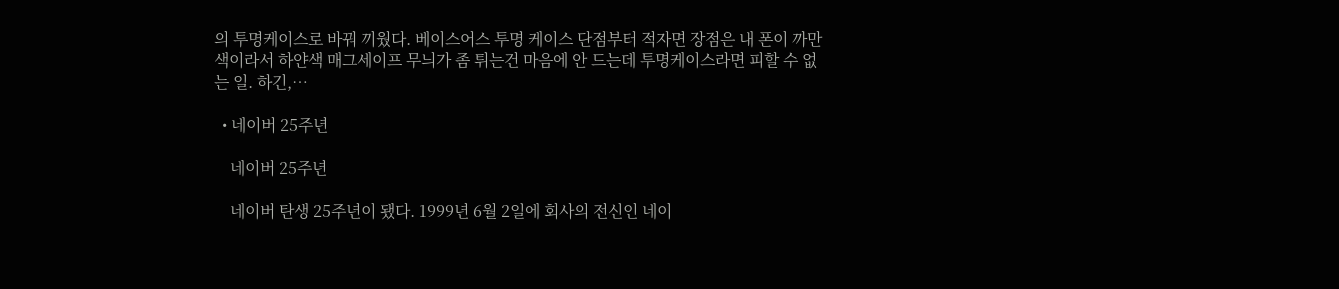의 투명케이스로 바꿔 끼웠다. 베이스어스 투명 케이스 단점부터 적자면 장점은 내 폰이 까만 색이라서 하얀색 매그세이프 무늬가 좀 튀는건 마음에 안 드는데 투명케이스라면 피할 수 없는 일. 하긴,…

  • 네이버 25주년

    네이버 25주년

    네이버 탄생 25주년이 됐다. 1999년 6월 2일에 회사의 전신인 네이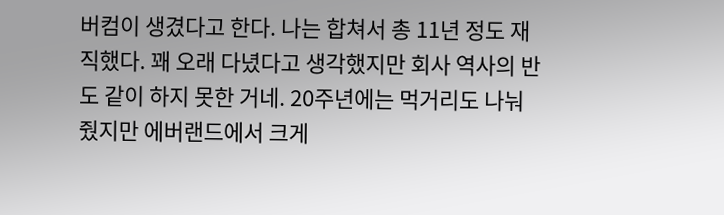버컴이 생겼다고 한다. 나는 합쳐서 총 11년 정도 재직했다. 꽤 오래 다녔다고 생각했지만 회사 역사의 반도 같이 하지 못한 거네. 20주년에는 먹거리도 나눠줬지만 에버랜드에서 크게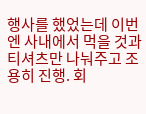행사를 했었는데 이번엔 사내에서 먹을 것과 티셔츠만 나눠주고 조용히 진행. 회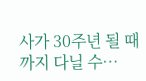사가 30주년 될 때까지 다닐 수…